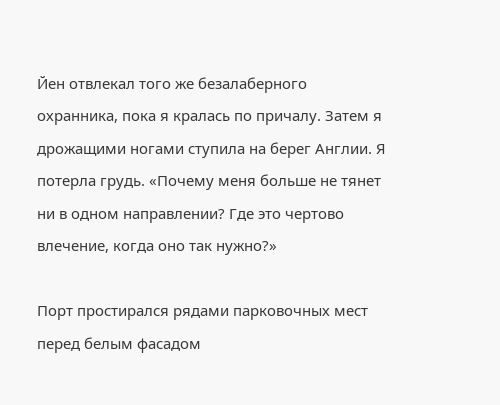Йен отвлекал того же безалаберного охранника, пока я кралась по причалу. Затем я дрожащими ногами ступила на берег Англии. Я потерла грудь. «Почему меня больше не тянет ни в одном направлении? Где это чертово влечение, когда оно так нужно?»

Порт простирался рядами парковочных мест перед белым фасадом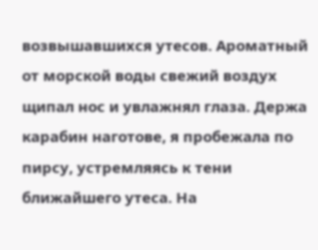возвышавшихся утесов. Ароматный от морской воды свежий воздух щипал нос и увлажнял глаза. Держа карабин наготове, я пробежала по пирсу, устремляясь к тени ближайшего утеса. На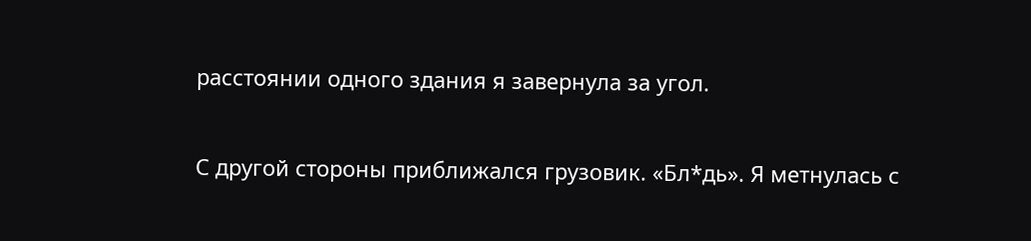расстоянии одного здания я завернула за угол.

С другой стороны приближался грузовик. «Бл*дь». Я метнулась с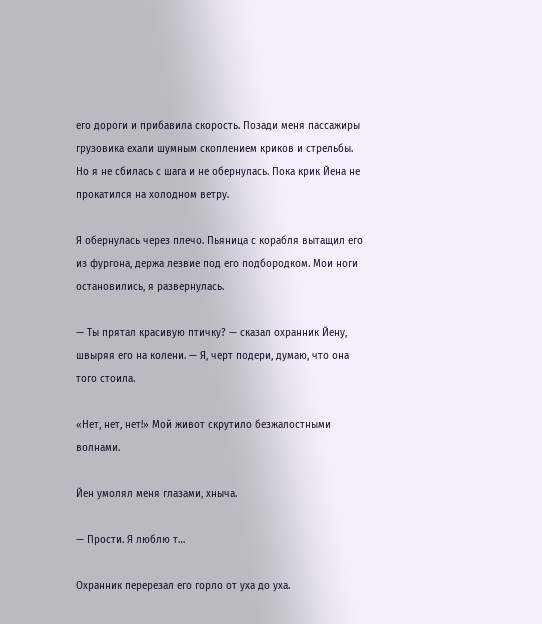его дороги и прибавила скорость. Позади меня пассажиры грузовика ехали шумным скоплением криков и стрельбы. Но я не сбилась с шага и не обернулась. Пока крик Йена не прокатился на холодном ветру.

Я обернулась через плечо. Пьяница с корабля вытащил его из фургона, держа лезвие под его подбородком. Мои ноги остановились, я развернулась.

— Ты прятал красивую птичку? — сказал охранник Йену, швыряя его на колени. — Я, черт подери, думаю, что она того стоила.

«Нет, нет, нет!» Мой живот скрутило безжалостными волнами.

Йен умолял меня глазами, хныча.

— Прости. Я люблю т…

Охранник перерезал его горло от уха до уха.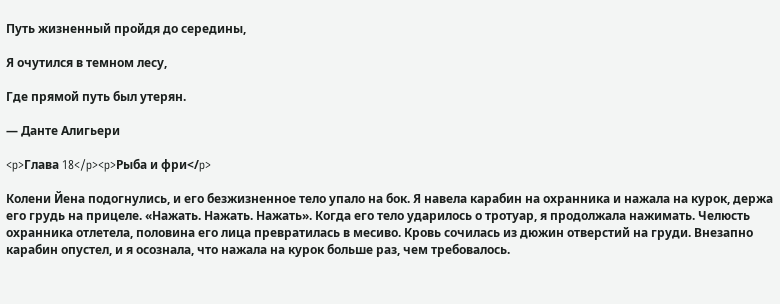Путь жизненный пройдя до середины,

Я очутился в темном лесу,

Где прямой путь был утерян.

— Данте Алигьери

<p>Глава 18</p><p>Рыба и фри</p>

Колени Йена подогнулись, и его безжизненное тело упало на бок. Я навела карабин на охранника и нажала на курок, держа его грудь на прицеле. «Нажать. Нажать. Нажать». Когда его тело ударилось о тротуар, я продолжала нажимать. Челюсть охранника отлетела, половина его лица превратилась в месиво. Кровь сочилась из дюжин отверстий на груди. Внезапно карабин опустел, и я осознала, что нажала на курок больше раз, чем требовалось.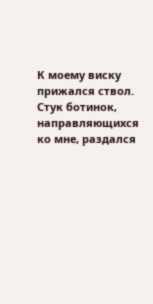К моему виску прижался ствол. Стук ботинок, направляющихся ко мне, раздался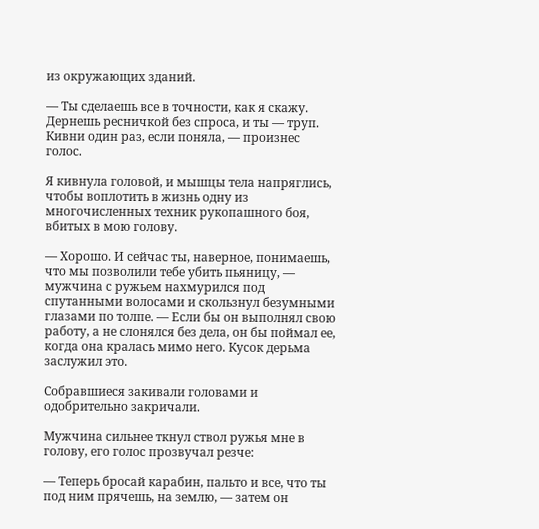из окружающих зданий.

— Ты сделаешь все в точности, как я скажу. Дернешь ресничкой без спроса, и ты — труп. Кивни один раз, если поняла, — произнес голос.

Я кивнула головой, и мышцы тела напряглись, чтобы воплотить в жизнь одну из многочисленных техник рукопашного боя, вбитых в мою голову.

— Хорошо. И сейчас ты, наверное, понимаешь, что мы позволили тебе убить пьяницу, — мужчина с ружьем нахмурился под спутанными волосами и скользнул безумными глазами по толпе. — Если бы он выполнял свою работу, а не слонялся без дела, он бы поймал ее, когда она кралась мимо него. Кусок дерьма заслужил это.

Собравшиеся закивали головами и одобрительно закричали.

Мужчина сильнее ткнул ствол ружья мне в голову, его голос прозвучал резче:

— Теперь бросай карабин, пальто и все, что ты под ним прячешь, на землю, — затем он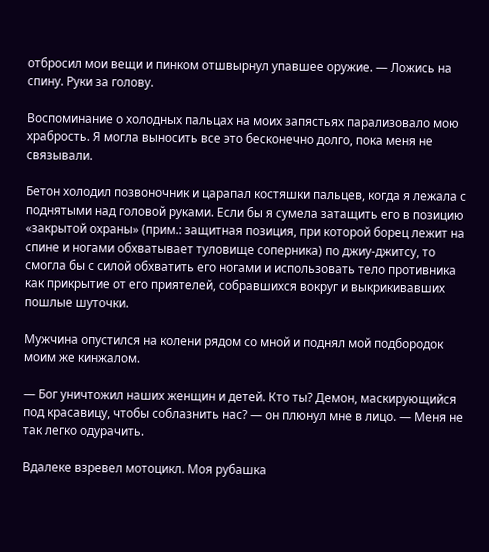отбросил мои вещи и пинком отшвырнул упавшее оружие. — Ложись на спину. Руки за голову.

Воспоминание о холодных пальцах на моих запястьях парализовало мою храбрость. Я могла выносить все это бесконечно долго, пока меня не связывали.

Бетон холодил позвоночник и царапал костяшки пальцев, когда я лежала с поднятыми над головой руками. Если бы я сумела затащить его в позицию «закрытой охраны» (прим.: защитная позиция, при которой борец лежит на спине и ногами обхватывает туловище соперника) по джиу-джитсу, то смогла бы с силой обхватить его ногами и использовать тело противника как прикрытие от его приятелей, собравшихся вокруг и выкрикивавших пошлые шуточки.

Мужчина опустился на колени рядом со мной и поднял мой подбородок моим же кинжалом.

— Бог уничтожил наших женщин и детей. Кто ты? Демон, маскирующийся под красавицу, чтобы соблазнить нас? — он плюнул мне в лицо. — Меня не так легко одурачить.

Вдалеке взревел мотоцикл. Моя рубашка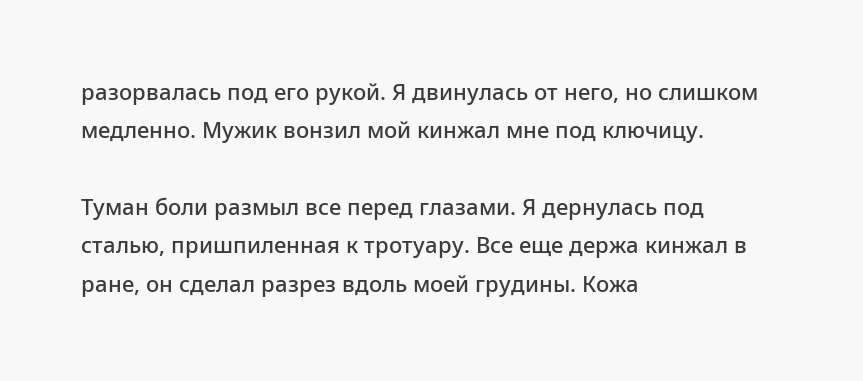разорвалась под его рукой. Я двинулась от него, но слишком медленно. Мужик вонзил мой кинжал мне под ключицу.

Туман боли размыл все перед глазами. Я дернулась под сталью, пришпиленная к тротуару. Все еще держа кинжал в ране, он сделал разрез вдоль моей грудины. Кожа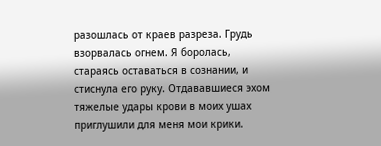разошлась от краев разреза. Грудь взорвалась огнем. Я боролась, стараясь оставаться в сознании, и стиснула его руку. Отдававшиеся эхом тяжелые удары крови в моих ушах приглушили для меня мои крики.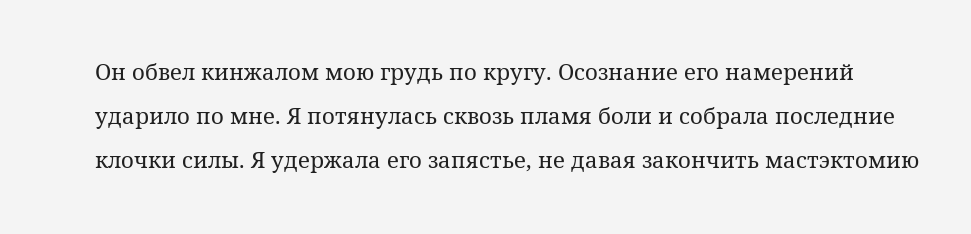Он обвел кинжалом мою грудь по кругу. Осознание его намерений ударило по мне. Я потянулась сквозь пламя боли и собрала последние клочки силы. Я удержала его запястье, не давая закончить мастэктомию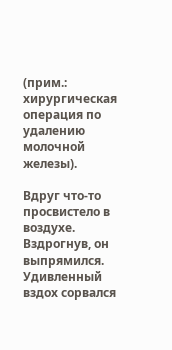(прим.: хирургическая операция по удалению молочной железы).

Вдруг что-то просвистело в воздухе. Вздрогнув, он выпрямился. Удивленный вздох сорвался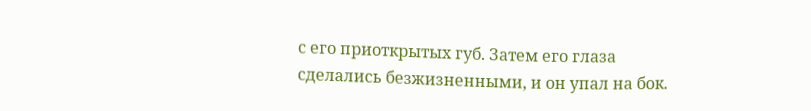с его приоткрытых губ. Затем его глаза сделались безжизненными, и он упал на бок.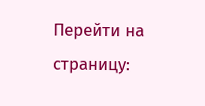Перейти на страницу: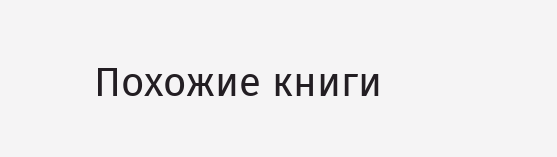Похожие книги